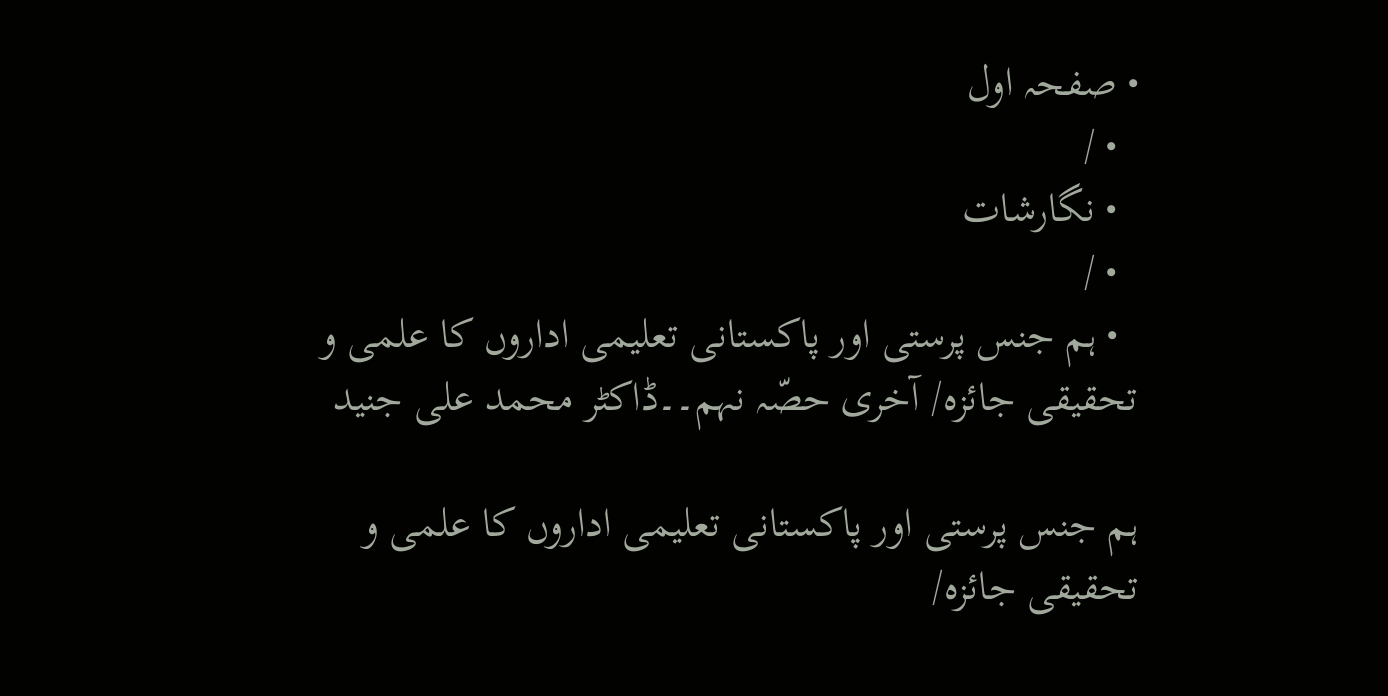• صفحہ اول
  • /
  • نگارشات
  • /
  • ہم جنس پرستی اور پاکستانی تعلیمی اداروں کا علمی و تحقیقی جائزہ/ آخری حصّہ نہم۔۔ڈاکٹر محمد علی جنید

ہم جنس پرستی اور پاکستانی تعلیمی اداروں کا علمی و تحقیقی جائزہ/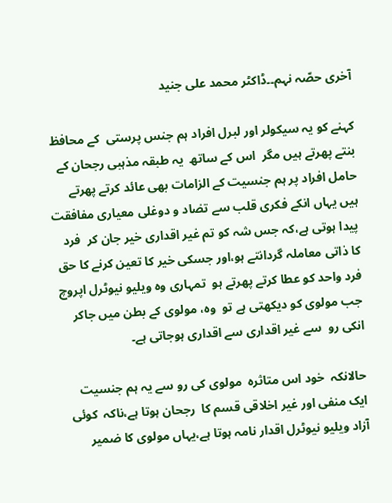آخری حصّہ نہم۔۔ڈاکٹر محمد علی جنید

کہنے کو یہ سیکولر اور لبرل افراد ہم جنس پرستی  کے محافظ  بنتے پھرتے ہیں مگر  اس کے ساتھ  یہ طبقہ مذہبی رجحان کے حامل افراد پر ہم جنسیت کے الزامات بھی عائد کرتے پھرتے ہیں یہاں انکے فکری قلب سے تضاد و دوغلی معیاری مفافقت پیدا ہوتی ہے،کہ جس شہ کو تم غیر اقداری خیر جان کر  فرد کا ذاتی معاملہ گردانتے ہو،اور جسکی خیر کا تعین کرنے کا حق فرد واحد کو عطا کرتے پھرتے ہو  تمہاری وہ ویلیو نیوٹرل اپروچ جب مولوی کو دیکھتی ہے تو  وہ، مولوی کے بطن میں جاکر انکی رو  سے غیر اقداری سے اقداری ہوجاتی ہے۔

حالانکہ  خود اس متاثرہ  مولوی کی رو سے یہ ہم جنسیت ایک منفی اور غیر اخلاقی قسم کا  رجحان ہوتا ہے،ناکہ  کوئی آزاد ویلیو نیوٹرل اقدار نامہ ہوتا ہے،یہاں مولوی کا ضمیر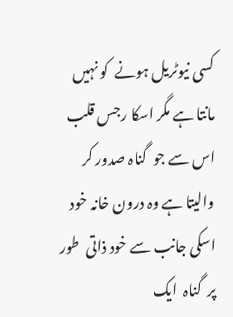کسی نیوٹریل ہونے  کو نہیں مانتا ہے مگر اسکا رجس قلب اس سے جو  گناہ صدور کر والیتا ہے وہ درون خانہ خود  اسکی جانب سے خود ذاتی  طور پر  گناہ  ایک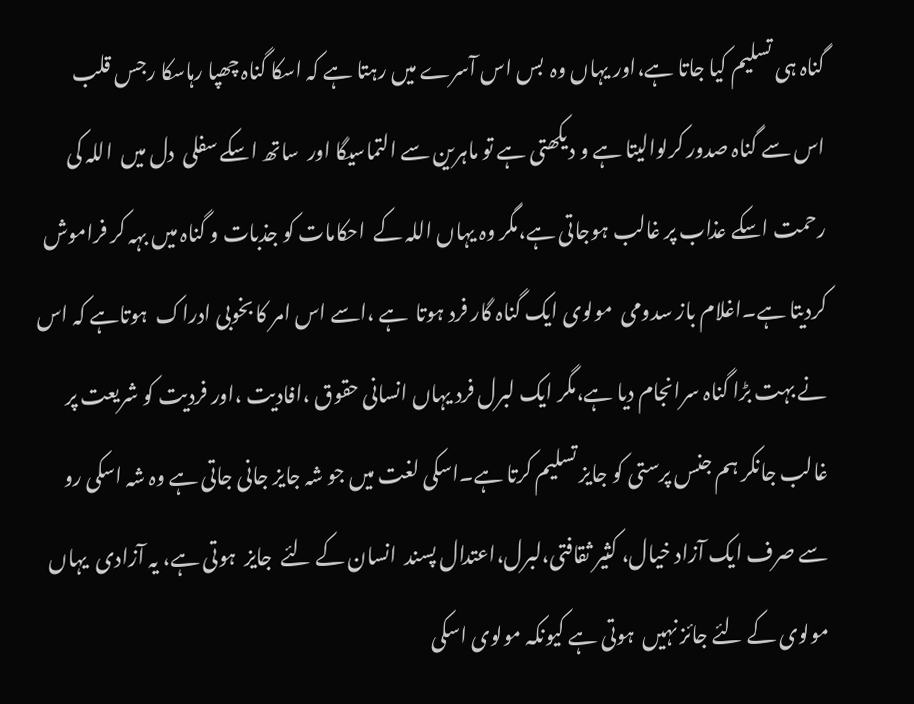گناہ ہی تسلیم کیا جاتا ہے،اور یہاں وہ  بس اس آسرے میں رہتا ہے کہ اسکا گناہ چھپا رہاسکا رجس قلب اس سے گناہ صدور کرلوالیتا ہے و دیکھتی ہے تو ماہرین سے التماسیگا اور  ساتھ اسکے سفلی  دل میں  اللہ کی رحمت اسکے عذاب پر غالب ہوجاتی ہے،مگر وہ یہاں اللہ کے  احکامات کو جذبات و گناہ میں بہہ کر فراموش کردیتا ہے۔اغلام باز سدومی  مولوی ایک گناہ گار فرد ہوتا  ہے ،اسے اس امر کا بخوبی ادراک  ہوتاہے کہ اس نے بہت بڑا گناہ سرانجام دیا ہے،مگر ایک لبرل فرد یہاں انسانی حقوق ،افادیت ،اور فردیت کو شریعت پر غالب جانکر ہم جنس پرستی کو جایز تسلیم کرتا ہے۔اسکی لغت میں جو شہ جایز جانی جاتی ہے وہ شہ اسکی رو سے صرف ایک آزاد خیال، کثیر ثقافتی،لبرل،اعتدال پسند  انسان کے لئے  جایز  ہوتی ہے، یہ آزادی  یہاں مولوی کے لئے جائز نہیں  ہوتی ہے کیونکہ مولوی اسکی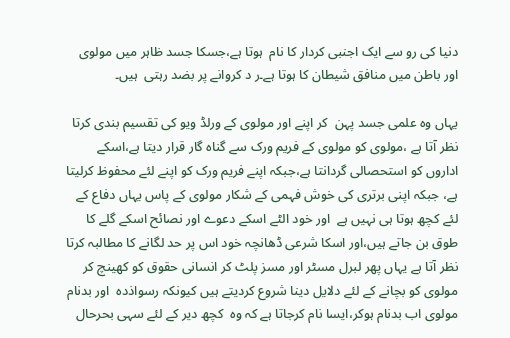دنیا کی رو سے ایک اجنبی کردار کا نام  ہوتا ہے،جسکا جسد ظاہر میں مولوی اور باطن میں منافق شیطان کا ہوتا ہے۔ر د کروانے پر بضد رہتی  ہیں۔

یہاں وہ علمی جسد پہن  کر اپنے اور مولوی کے ورلڈ ویو کی تقسیم بندی کرتا نظر آتا ہے ،مولوی کو مولوی کے فریم ورک سے گناہ گار قرار دیتا ہے،اسکے اداروں کو استحصالی گردانتا ہے،جبکہ اپنے فریم ورک کو اپنے لئے محفوظ کرلیتا ہے، جبکہ اپنی برتری کی خوش فہمی کے شکار مولوی کے پاس یہاں دفاع کے لئے کچھ ہوتا ہی نہیں ہے  اور خود الٹے اسکے دعوے اور نصائح اسکے گلے کا طوق بن جاتے ہیں،اور اسکا شرعی ڈھانچہ خود اس پر حد لگانے کا مطالبہ کرتا  نظر آتا ہے یہاں پھر لبرل مسٹر اور مسز پلٹ کر انسانی حقوق کو کھینچ کر مولوی کو بچانے کے لئے دلایل دینا شروع کردیتے ہیں کیونکہ رسواذدہ  اور بدنام مولوی اب بدنام ہوکر،ایسا نام کرجاتا ہے کہ وہ  کچھ دیر کے لئے سہی بحرحال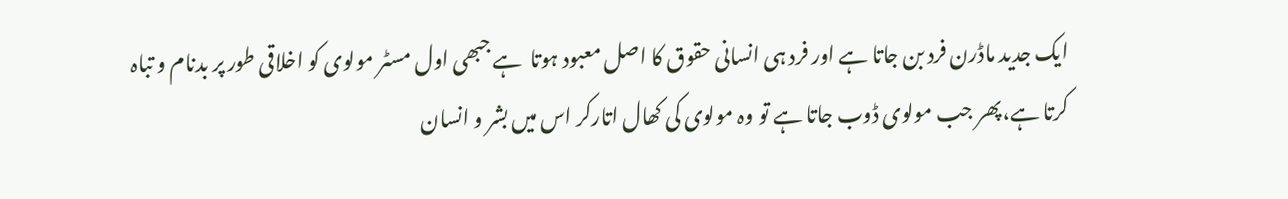ایک جدید ماڈرن فرد بن جاتا ہے اور فرد ہی انسانی حقوق کا اصل معبود ہوتا  ہے جبھی اول مسٹر مولوی کو اخلاقی طور پر بدنام و تباہ کرتا ہے،پھر جب مولوی ڈوب جاتا ہے تو وہ مولوی کی کھال اتارکر اس میں بشر و انسان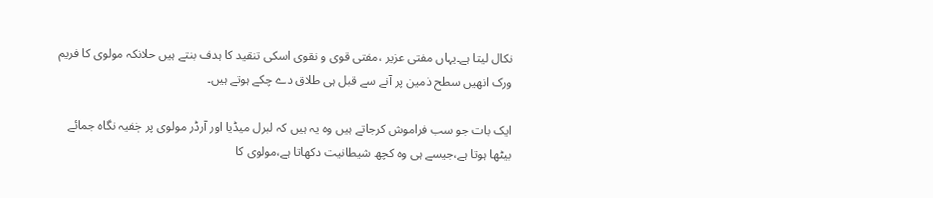نکال لیتا ہے۔یہاں مفتی عزیر ،مفتی قوی و نقوی اسکی تنقید کا ہدف بنتے ہیں حلانکہ مولوی کا فریم ورک انھیں سطح ذمین پر آنے سے قبل ہی طلاق دے چکے ہوتے ہیں۔

ایک بات جو سب فراموش کرجاتے ہیں وہ یہ ہیں کہ لبرل میڈیا اور آرڈر مولوی پر خٖفیہ نگاہ جمائے بیٹھا ہوتا ہے،جیسے ہی وہ کچھ شیطانیت دکھاتا ہے،مولوی کا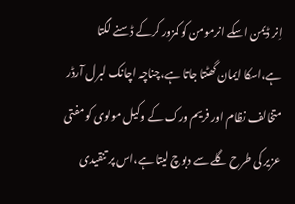اِنر ڈیمن اسکے انرمومن کو کمزور کرکے ڈسنے لگتا ہے،اسکا ایمان گھٹتا جاتا ہے،چناچہ اچانک لبرل آرڈر متخالف نظام اور فریم ورک کے وکیل مولوی کو مفتی عزیر کی طرح گلے سے دبوچ لیتا ہے،اس پر تنقیدی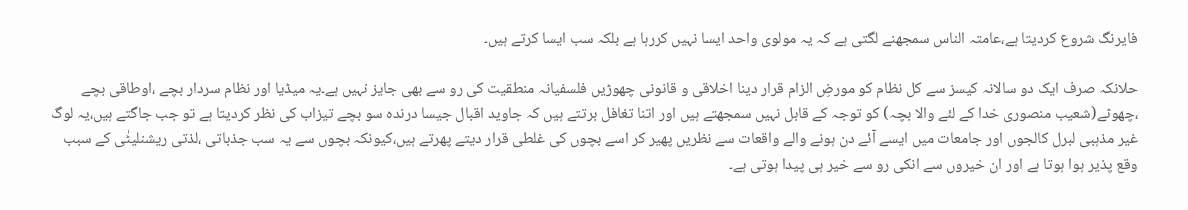فایرنگ شروع کردیتا ہے،عامتہ الناس سمجھنے لگتی ہے کہ یہ مولوی واحد ایسا نہیں کررہا ہے بلکہ سب ایسا کرتے ہیں۔

حلانکہ صرف ایک دو سالانہ کیسز سے کل نظام کو مورضِ الزام قرار دینا اخلاقی و قانونی چھوڑیں فلسفیانہ منطقیت کی رو سے بھی جایز نہیں ہے۔یہ میڈیا اور نظام سردار بچے ،اوطاقی بچے ،چھوٹے(شعیب منصوری خدا کے لئے والا بچہ) کو توجہ کے قابل نہیں سمجھتے ہیں اور اتنا تغافل برتتے ہیں کہ جاوید اقبال جیسا درندہ سو بچے تیزاب کی نظر کردیتا ہے تو جب جاگتے ہیں،یہ لوگ غیر مذہبی لبرل کالجوں اور جامعات میں ایسے آئے دن ہونے والے واقعات سے نظریں پھیر کر اسے بچوں کی غلطی قرار دیتے پھرتے ہیں،کیونکہ بچوں سے یہ سب جذباتی ،لذتی ریشنلیٹٰی کے سبب وقع پذیر ہوا ہوتا ہے اور ان خیروں سے انکی رو سے خیر ہی پیدا ہوتی ہے۔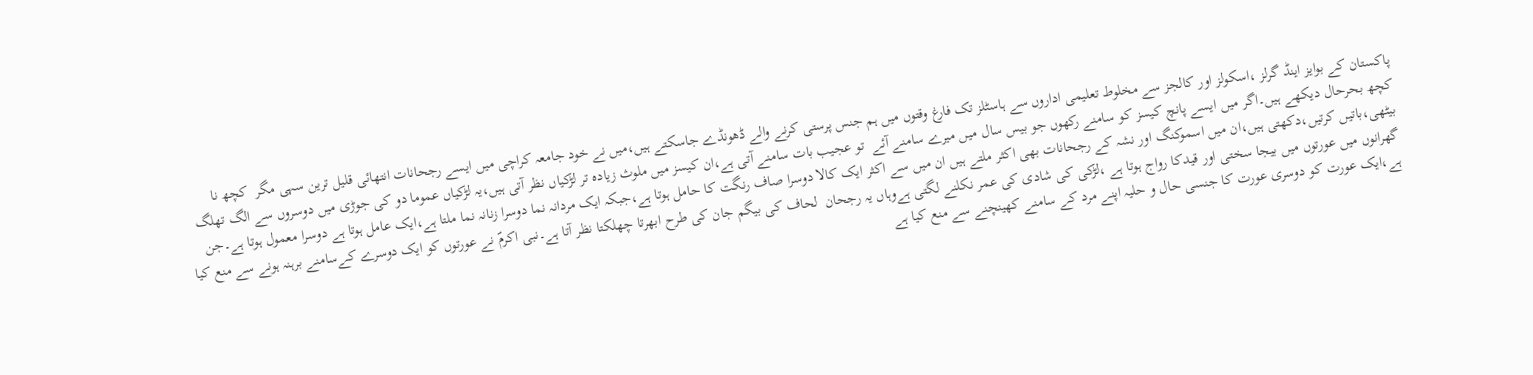پاکستان کے بوایز اینڈ گرلز ،اسکولز اور کالجز سے مخلوط تعلیمی اداروں سے ہاسٹلز تک فارغ وقتوں میں ہم جنس پرستی کرنے والے ڈھونڈے جاسکتے ہیں،میں نے خود جامعہ کراچی میں ایسے رجحانات انتھائی قلیل ترین سہی مگر  کچھ نا کچھ بحرحال دیکھے ہیں۔اگر میں ایسے پانچ کیسز کو سامنے رکھوں جو بیس سال میں میرے سامنے آئے  تو عجیب بات سامنے آتی ہے،ان کیسز میں ملوث زیادہ تر لڑکیاں نظر آتی ہیں،یہ لڑکیاں عموما دو کی جوڑی میں دوسروں سے الگ تھلگ بیٹھی،باتیں کرتیں،دکھتی ہیں،ان میں اسموکنگ اور نشہ کے رجحانات بھی اکثر ملتے ہیں ان میں سے اکثر ایک کالا دوسرا صاف رنگت کا حامل ہوتا ہے،جبکہ ایک مردانہ نما دوسرا زنانہ نما ملتا ہے،ایک عامل ہوتا ہے دوسرا معمول ہوتا ہے۔جن گھرانوں میں عورتوں میں بیجا سختی اور قیدکا رواج ہوتا ہے ،لڑکی کی شادی کی عمر نکلنے لگتی ہےوہاں یہ رجحان  لحاف کی بیگم جان کی طرح ابھرتا چھلکتا نظر آتا ہے۔نبی اکرمؐ نے عورتوں کو ایک دوسرے کےسامنے برہنہ ہونے سے منع کیا ہے،ایک عورت کو دوسری عورت کا جنسی حال و حلیہ اپنے مرد کے سامنے کھینچنے سے منع کیا ہے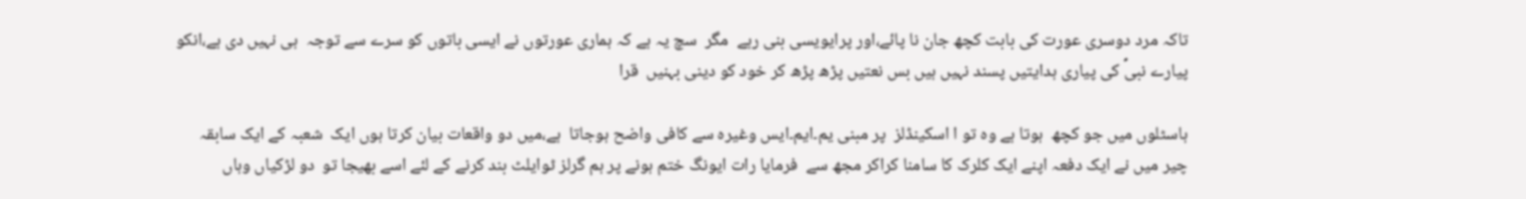تاکہ مرد دوسری عورت کی بابت کچھ جان نا پائے،اور پرایویسی بنی رہے  مگر  سچ یہ ہے کہ ہماری عورتوں نے ایسی باتوں کو سرے سے توجہ  ہی نہیں دی ہے،انکو پیارے نبیؐ کی پیاری ہدایتیں پسند نہیں ہیں بس نعتیں پڑھ پڑھ کر خود کو دینی بہنیں  قرا

ہاسٹلوں میں جو کچھ  ہوتا ہے وہ تو ا اسکینڈلز  پر مبنی یم۔ایم۔ایس وغیرہ سے کافی واضح ہوجاتا  ہے،میں دو واقعات بیان کرتا ہوں ایک  شعبہ کے ایک سابقہ چیر میں نے ایک دفعہ اپنے ایک کلرک کا سامنا کراکر مجھ سے  فرمایا رات ایونگ ختم ہونے پر ہم گرلز ٹوایلٹ بند کرنے کے لئے اسے بھیجا تو  دو لڑکیاں وہاں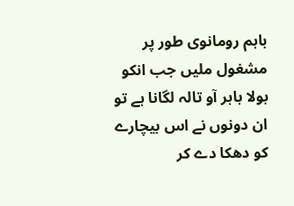باہم رومانوی طور پر  مشغول ملیں جب انکو بولا باہر آو تالہ لگانا ہے تو ان دونوں نے اس بیچارے کو دھکا دے کر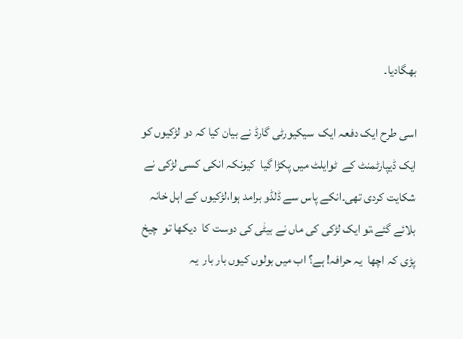بھگادیا۔

اسی طرح ایک دفعہ ایک  سیکیورٹی گارڈ نے بیان کیا کہ دو لڑکیوں کو ایک ڈیپارٹمنٹ کے  ٹوایلٹ میں پکڑا گیا  کیونکہ انکی کسی لڑکی نے شکایت کردی تھی۔انکے پاس سے ڈلڈو برامد ہوا،لڑکیوں کے اہل خانہ بلائے گئے،تو ایک لڑکی کی ماں نے بیٹٰی کی دوست کا  دیکھا تو  چیخ پڑی کہ اچھا  یہ حرافہ! ہے؟ اب میں بولوں کیوں بار بار  یہ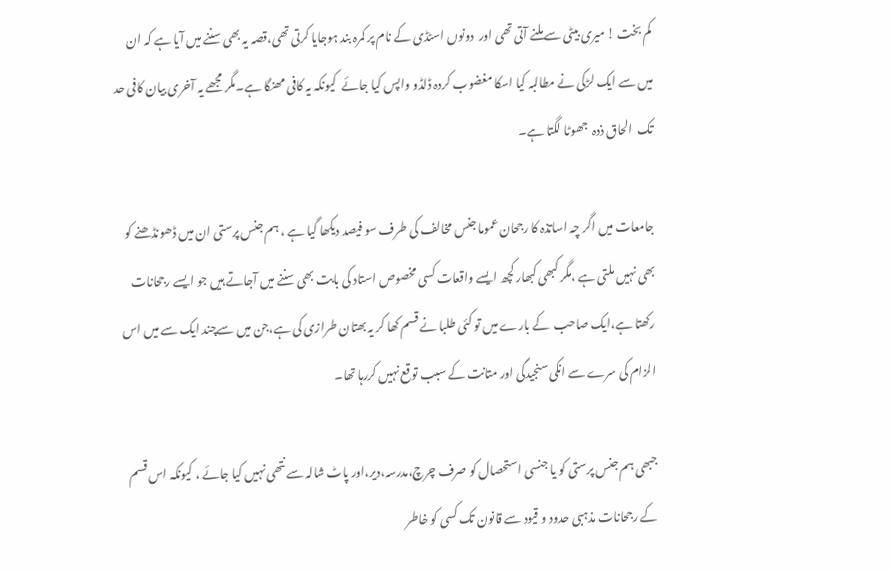کم بخت ! میری بیٹی سے ملنے آتی تھی اور  دونوں اسٹڈی کے نام پر کمرہ بند ہوجایا کرتی تھی،قصہ یہ بھی سننے میں آیا ہے کہ ان میں سے ایک لڑکی نے مطالبہ کیا اسکا مغضوب کردہ ڈلڈو واپس کیا جائے  کیونکہ یہ کافی مھنگا ہے۔مگر مجھے یہ آخری بیان کافی حد تک  الحاق ذدہ  جھوٹا لگتا ہے۔

جامعات میں اگر چہ اساتذہ کا رجحان عموما جنس مخالف کی طرف سو فیصد دیکھا گیا ہے ، ہم جنس پرستی ان میں ڈھونڈھنے کو بھی نہیں ملتی ہے ،مگر کبھی کبھار کچھ ایسے واقعات کسی مخصوص استاد کی بابت بھی سننے میں آجاتے ہیں جو ایسے رجحانات رکھتا ہے،ایک صاحب  کے بارے میں تو کئی طلبا نے قسم کھا کر یہ بھتان طرازی کی ہے،جن میں سےچند ایک سے میں اس الزام کی سرے سے انکی سنجیدگی اور متانت کے سبب توقع نہیں کررہا تھا۔

جبھی ہم جنس پرستی کو یا جنسی استحصال کو صرف چرچ،مدرسہ،دیر،اور پاٹ شالہ سے نتھی نہیں کیا جائے ، کیونکہ اس قسم کے رجحانات مذہبی حدود و قیود سے قانون تک کسی کو خاطر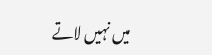میں نہیں لاتے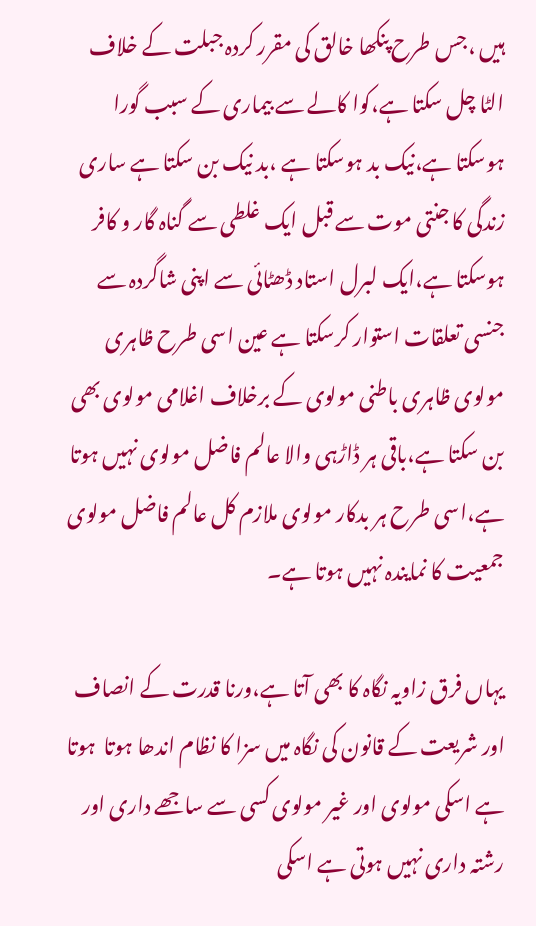ہیں ،جس طرح پنکھا خالق کی مقرر کردہ جبلت کے خلاف الٹا چل سکتا ہے،کوا کالے سے بیماری کے سبب گورا ہوسکتا ہے،نیک بد ہوسکتا ہے ،بد نیک بن سکتا ہے ساری زندگی کا جنتی موت سے قبل ایک غلطی سے گناہ گار و کافر ہوسکتا ہے،ایک لبرل استاد ڈھٹائی سے اپنی شاگردہ سے جنسی تعلقات استوار کرسکتا ہے عین اسی طرح ظاہری مولوی ظاہری باطنی مولوی کے برخلاف اغلامی مولوی بھی بن سکتا ہے،باقی ہر ڈاڑہی والا عالم فاضل مولوی نہیں ہوتا ہے،اسی طرح ہر بدکار مولوی ملازم کل عالم فاضل مولوی جمعیت کا نمایندہ نہیں ہوتا ہے۔

یہاں فرق زاویہ نگاہ کا بھی آتا ہے،ورنا قدرت کے انصاف اور شریعت کے قانون کی نگاہ میں سزا کا نظام اندھا ہوتا  ہوتا ہے اسکی مولوی اور غیر مولوی کسی سے ساجھے داری اور رشتہ داری نہیں ہوتی ہے اسکی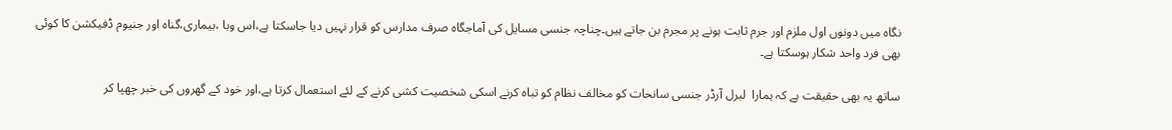نگاہ میں دونوں اول ملزم اور جرم ثابت ہونے پر مجرم بن جاتے ہیں۔چناچہ جنسی مسایل کی آماجگاہ صرف مدارس کو قرار نہیں دیا جاسکتا ہے،اس وبا ،بیماری،گناہ اور جنیوم ڈفیکشن کا کوئی بھی فرد واحد شکار ہوسکتا ہے۔

ساتھ یہ بھی حقیقت ہے کہ ہمارا  لبرل آرڈر جنسی سانحات کو مخالف نظام کو تباہ کرنے اسکی شخصیت کشی کرنے کے لئے استعمال کرتا ہے،اور خود کے گھروں کی خبر چھپا کر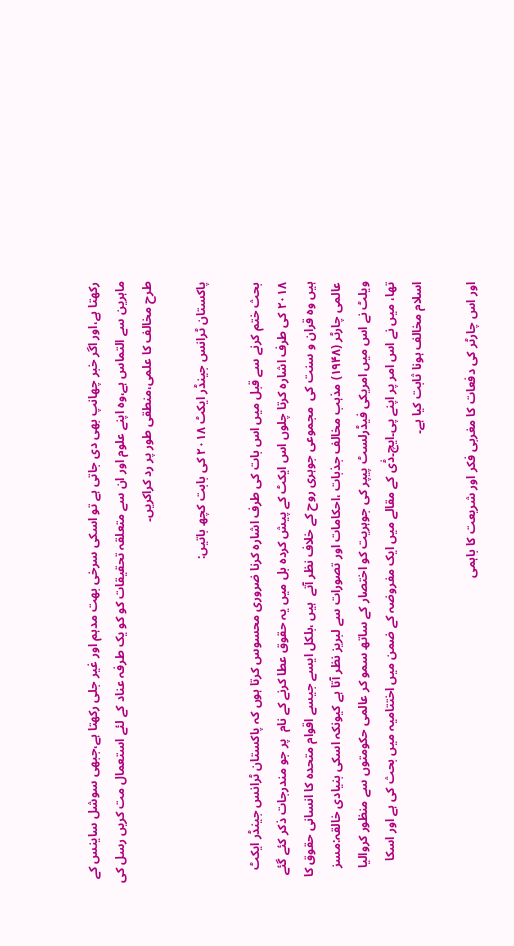رکھتا ہے،اور اگر خبر چھانپ بھی دی جاتی ہے تو اسکی سرخی بھت مدہم اور غیر جلی رکھتا ہے،جبھی سوشل ساینس کے ماہرین سے التماس ہے،وہ اپنے علوم اور ان سے متعلقہ تحقیقات کو کو یک طرفہ عناد کے لئے استعمال مت کریں رسل کی طرح مخالف کا علمی،منطقی طور پر رد کراکریں۔

پاکستان ٹرانس جینڈر ایکٹ ۲۰۱۸ کی بابت کچھ باتیں:

بحث ختم کرنے سے قبل میں اس بات کی طرف اشارہ کرنا ضروری محسوس کرتا ہوں کہ پاکستان ٹرانس جینڈر ایکٹ ۲۰۱۸ کی طرف اشارہ کرتا چلوں اس ایکٹ کے پیش کردہ بل میں یہ حقوق عطا کرنے کے نام  پر جو مندرجات ذکر کئے گئے ہیں وہ قران و سنت کی  مجموعی جوہری روح کے خلاف نظر آتے  ہیں ،بلکل ایسے جیسے اقوام متحدہ کا انسانی حقوق کا عالمی چارٹر (۱۹۴۸) مذہب مخالف جذبات ،احکامات اور تصورات سے لبریز نظر آتا ہے کیونکہ اسکی بنیادی خالقہ:مسز ویلٹ نے اس میں امریکی فیڈرلسٹ پیپر کی جوہریت کو اختصار کے ساتھ سمو کر عالمی حکومتوں سے منظور کروالیا تھا، میں نے اس امر پر اپنے پی۔ایچ۔ڈٰی کے مقالے میں ایک مفروضہ کے ضمن میں اختتامیہ میں بحث کی ہے اور اسکا اسلام مخالف ہونا ثابت کیا ہے۔

اور اس چارٹر کی دفعات کا مغربی فکر اور شریعت کا باہمی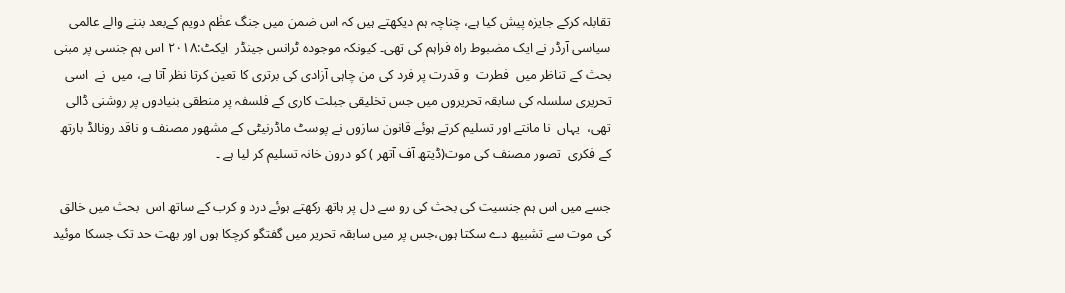تقابلہ کرکے جایزہ پیش کیا ہے، چناچہ ہم دیکھتے ہیں کہ اس ضمن میں جنگ عظٰم دویم کےبعد بننے والے عالمی سیاسی آرڈر نے ایک مضبوط راہ فراہم کی تھی۔ کیونکہ موجودہ ٹرانس جینڈر  ایکٹ:۲۰۱۸ اس ہم جنسی پر مبنی بحث کے تناظر میں  فطرت  و قدرت پر فرد کی من چاہی آزادی کی برتری کا تعین کرتا نظر آتا ہے، میں  نے  اسی تحریری سلسلہ کی سابقہ تحریروں میں جس تخلیقی جبلت کاری کے فلسفہ پر منطقی بنیادوں پر روشنی ڈالی تھی،  یہاں  نا مانتے اور تسلیم کرتے ہوئے قانون سازوں نے پوسٹ ماڈرنیٹی کے مشھور مصنف و ناقد رونالڈ بارتھ کے فکری  تصور مصنف کی موت(ڈیتھ آف آتھر ) کو درون خانہ تسلیم کر لیا ہے ۔

جسے میں اس ہم جنسیت کی بحث کی رو سے دل پر ہاتھ رکھتے ہوئے درد و کرب کے ساتھ اس  بحث میں خالق  کی موت سے تشبیھ دے سکتا ہوں،جس پر میں سابقہ تحریر میں گفتگو کرچکا ہوں اور بھت حد تک جسکا موئید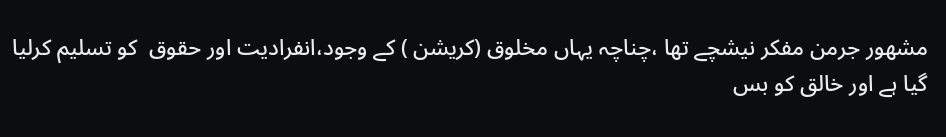مشھور جرمن مفکر نیشچے تھا ،چناچہ یہاں مخلوق (کریشن ) کے وجود،انفرادیت اور حقوق  کو تسلیم کرلیا گیا ہے اور خالق کو بس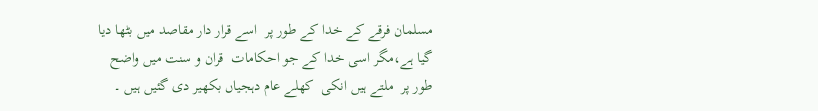مسلمان فرقے کے خدا کے طور پر  اسے قرار دار مقاصد میں بٹھا دیا گیا ہے،مگر اسی خدا کے جو احکامات  قران و سنت میں واضح طور پر  ملتے ہیں انکی  کھلے عام دہجیاں بکھیر دی گئیں ہیں ۔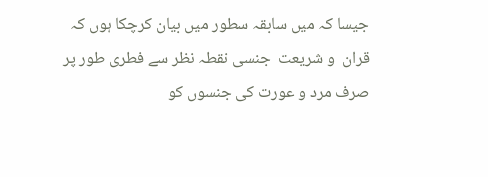جیسا کہ میں سابقہ سطور میں بیان کرچکا ہوں کہ  قران  و شریعت  جنسی نقطہ نظر سے فطری طور پر صرف مرد و عورت کی جنسوں کو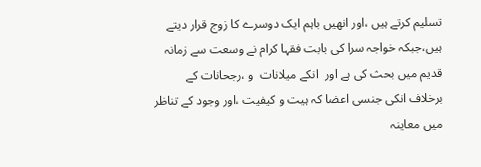تسلیم کرتے ہیں ،اور انھیں باہم ایک دوسرے کا زوج قرار دیتے ہیں،جبکہ خواجہ سرا کی بابت فقہا کرام نے وسعت سے زمانہ قدیم میں بحث کی ہے اور  انکے میلانات  و ،رجحانات کے برخلاف انکی جنسی اعضا کہ ہیت و کیفیت ،اور وجود کے تناظر میں معاینہ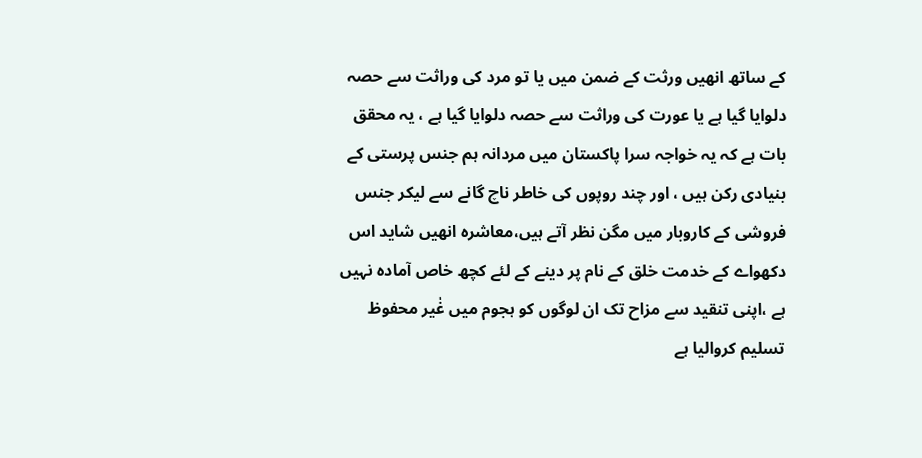کے ساتھ انھیں ورثت کے ضمن میں یا تو مرد کی وراثت سے حصہ دلوایا گیا ہے یا عورت کی وراثت سے حصہ دلوایا گیا ہے ، یہ محقق بات ہے کہ یہ خواجہ سرا پاکستان میں مردانہ ہم جنس پرستی کے  بنیادی رکن ہیں ، اور چند روپوں کی خاطر ناچ گانے سے لیکر جنس فروشی کے کاروبار میں مگن نظر آتے ہیں،معاشرہ انھیں شاید اس دکھواے کے خدمت خلق کے نام پر دینے کے لئے کچھ خاص آمادہ نہیں ہے ،اپنی تنقید سے مزاح تک ان لوگوں کو ہجوم میں غٰیر محفوظ تسلیم کروالیا ہے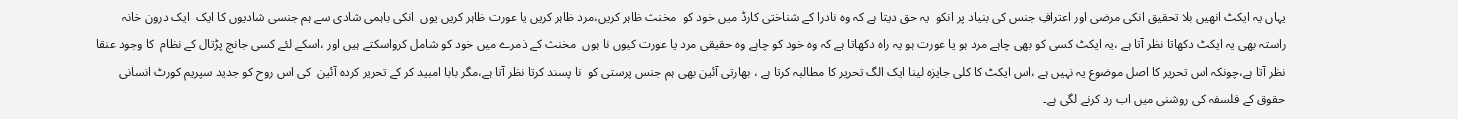یہاں یہ ایکٹ انھیں بلا تحقیق انکی مرضی اور اعترافِ جنس کی بنیاد پر انکو  یہ حق دیتا ہے کہ وہ نادرا کے شناختی کارڈ میں خود کو  مخنث ظاہر کریں،مرد ظاہر کریں یا عورت ظاہر کریں یوں  انکی باہمی شادی سے ہم جنسی شادیوں کا ایک  ایک درون خانہ راستہ بھی یہ ایکٹ دکھاتا نظر آتا ہے ،یہ ایکٹ کسی کو بھی چاہے مرد ہو یا عورت ہو یہ راہ دکھاتا ہے کہ وہ خود کو چاہے وہ حقیقی مرد یا عورت کیوں نا ہوں  مخنث کے ذمرے میں خود کو شامل کرواسکتے ہیں اور ،اسکے لئے کسی جانچ پڑتال کے نظام  کا وجود عنقا نظر آتا ہے،چونکہ اس تحریر کا اصل موضوع یہ نہیں ہے ،اس ایکٹ کا کلی جایزہ لینا ایک الگ تحریر کا مطالبہ کرتا ہے ، بھارتی آئین بھی ہم جنس پرستی کو  نا پسند کرتا نظر آتا ہے،مگر بابا امبید کر کے تحریر کردہ آئین  کی اس روح کو جدید سپریم کورٹ انسانی حقوق کے فلسفہ کی روشنی میں اب رد کرنے لگی ہے۔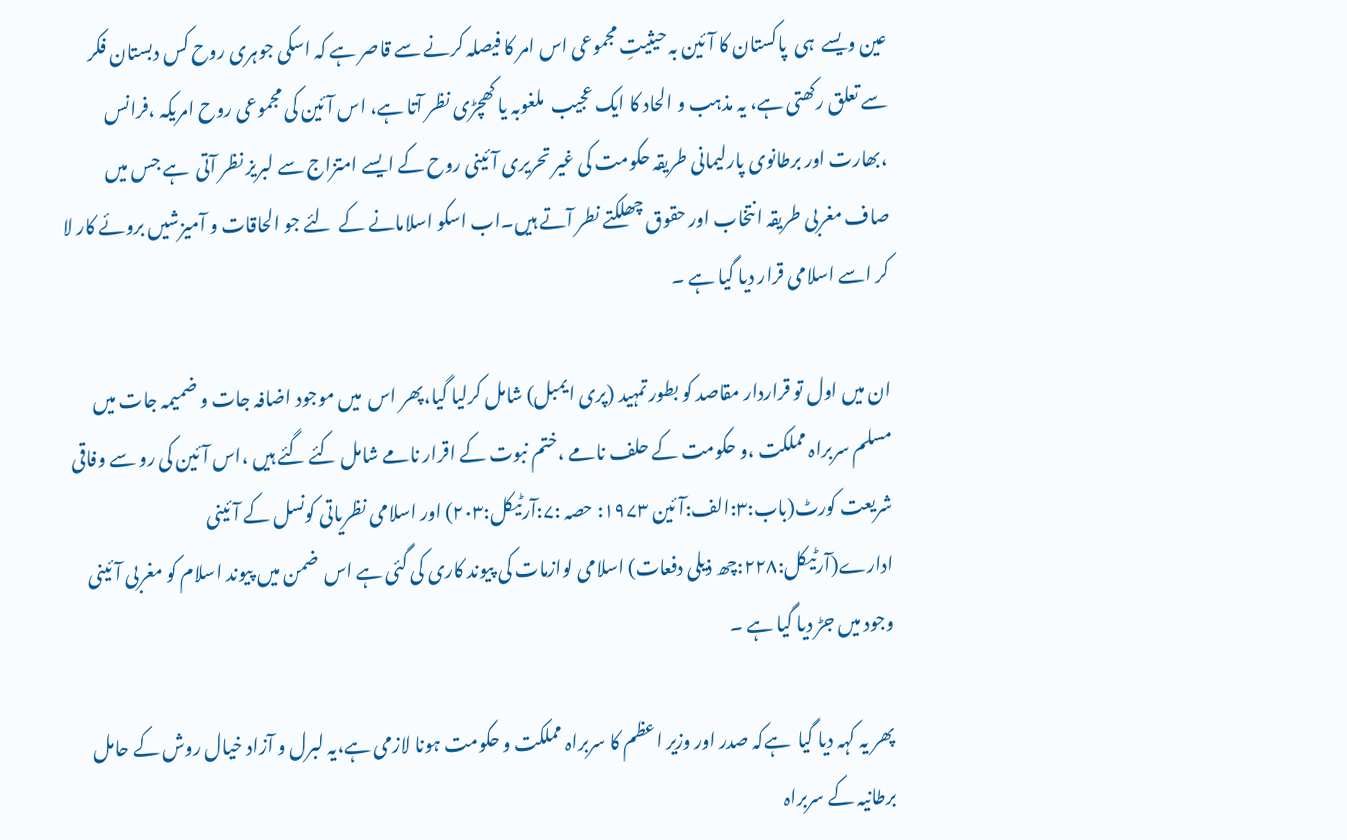عین ویسے  ہی  پاکستان کا آئین بہ حیثیتِ مجموعی اس امر کا فیصلہ کرنے سے قاصر ہے کہ اسکی جوہری روح کس دبستان فکر سے تعلق رکھتی ہے، یہ مذہب و الحاد کا ایک عجیب  ملغوبہ یا کھچڑی نظر آتا ہے، اس آئین کی مجموعی روح امریکہ ،فرانس ،بھارت اور برطانوی پارلیمانی طریقہ حکومت کی غیر تحریری آئینی روح کے ایسے امتزاج سے لبریز نظر آتی  ہے جس میں صاف مغربی طریقہ انتخاب اور حقوق چھلکتے نطر آتے ہیں۔اب اسکو اسلامانے کے  لئے جو الحاقات و آمیزشیں بروئے کار لا کر اسے اسلامی قرار دیا گیا ہے ۔

ان میں اول تو قراردار مقاصد کو بطور تمہید (پری ایمبل) شامل کرلیا گیا،پھر اس  میں موجود اضافہ جات و ضمیمہ جات میں  مسلم سربراہ مملکت ،و حکومت کے حلف نامے ،ختم نبوت کے اقرار نامے شامل کئے گئے ہیں ،اس آئین کی رو سے وفاقی شریعت کورٹ(باب:۳:الف:آئین ۱۹۷۳: حصہ :۷:آرٹیکل:۲۰۳) اور اسلامی نظریاتی کونسل کے آئینی ادارے(آرٹیکل:۲۲۸:چھ ذیلی دفعات) اسلامی لوازمات کی پیوند کاری کی گئی ہے اس  ضمن میں پیوند اسلام کو مغربی آئینی  وجود میں جڑ دیا گیا ہے ۔

پھر یہ کہہ دیا گیا  ہےکہ صدر اور وزیر اعظم کا سربراہ مملکت و حکومت ہونا لازمی ہے،یہ لبرل و آزاد خیال روش کے حامل برطانیہ کے سربراہ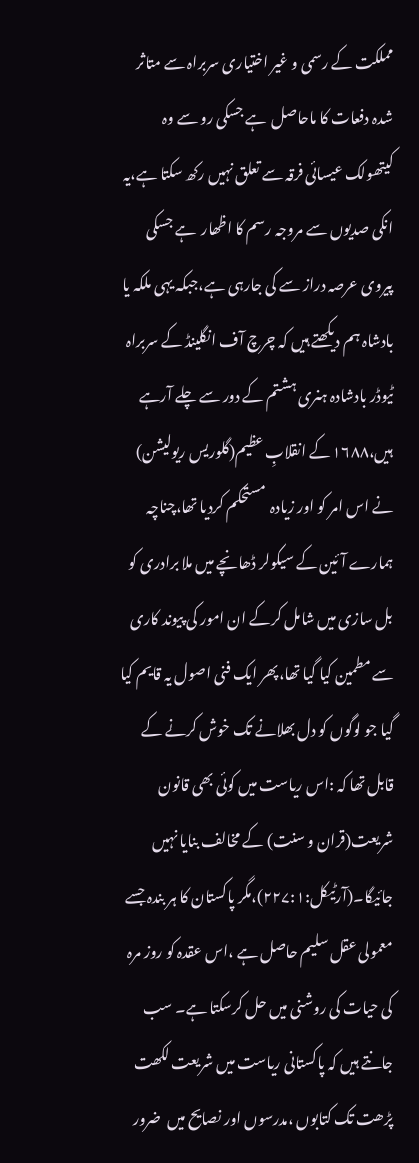مملکت کے رسمی و غیر اختیاری سربراہ سے متاثر شدہ دفعات کا ماحاصل  ہے جسکی رو سے وہ کیتھولک عیسائی فرقہ سے تعلق نہیں رکھ سکتا ہے،یہ انکی صدیوں سے مروجہ رسم کا اظھار  ہے جسکی پیروی عرصہ دراز سے کی جارہی ہے،جبکہ یہی ملکہ یا بادشاہ ہم دیکھتے ہیں کہ چرچ آف انگلینڈ کے سربراہ ٹیوڈر بادشادہ ہنری ہشتم کے دور سے چلے آرہے ہیں،۱۶۸۸ کے انقلابِ عظیم(گلوریس ریولیشن) نے اس امر کو اور زیادہ  مستحکم کردیا تھا،چناچہ ہمارے آئین کے سیکولر ڈھانچے میں ملا برادری کو بل سازی میں شامل کرکے ان امور کی پیوند کاری سے مطمین کیا گیا تھا،پھر ایک فنی اصول یہ قایم کیا گیا جو لوگوں کو دل بھلانے تک خوش کرنے کے قابل تھا کہ :اس ریاست میں کوئی بھی قانون شریعت(قران و سنت) کے مخالف بنایا نہیں جائیگا۔(آرٹیکل:۲۲۷:۱)،مگر پاکستان کا ہر بندہ جسے معمولی عقل سلیم حاصل ہے ،اس عقدہ کو روز مرہ کی حیات کی روشنی میں حل کرسکتا ہے۔ سب جانتے ہیں کہ پاکستانی ریاست میں شریعت لکھت پڑھت تک کتابوں ،مدرسوں اور نصایح میں  ضرور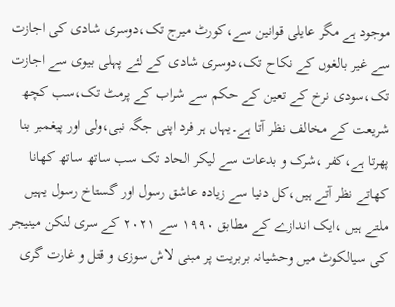موجود ہے مگر عایلی قوانین سے،کورٹ میرج تک،دوسری شادی کی اجازت سے غیر بالغوں کے نکاح تک،دوسری شادی کے لئے پہلی بیوی سے اجازت تک،سودی نرخ کے تعین کے حکم سے شراب کے پرمٹ تک،سب کچھ شریعت کے مخالف نظر آتا ہے۔یہاں ہر فرد اپنی جگہ نبی،ولی اور پیغمبر بنا پھرتا ہے،کفر ،شرک و بدعات سے لیکر الحاد تک سب ساتھ ساتھ کھانا کھاتے نظر آتے ہیں،کل دنیا سے زیادہ عاشق رسول اور گستاخ رسول یہیں ملتے ہیں ،ایک اندازے کے مطابق ۱۹۹۰ سے ۲۰۲۱ کے سری لنکن مینیجر کی سیالکوٹ میں وحشیانہ بربریت پر مبنی لاش سوزی و قتل و غارت گری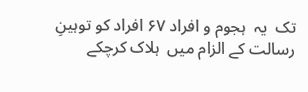تک  یہ  ہجوم و افراد ۶۷ افراد کو توہینِ رسالت کے الزام میں  ہلاک کرچکے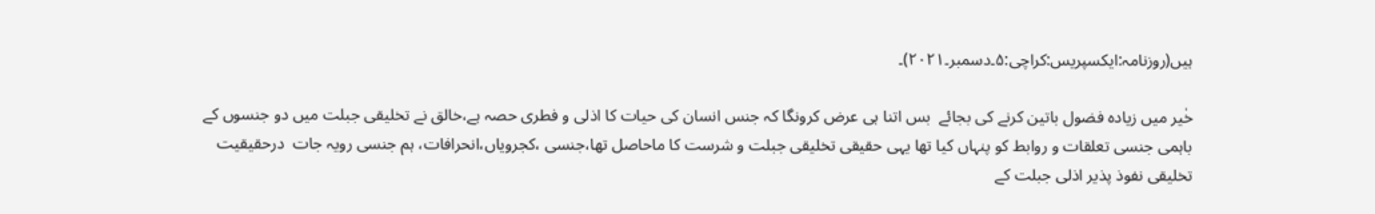ہیں(روزنامہ:ایکسپریس:کراچی:۵۔دسمبر۔۲۰۲۱)۔

خٰیر میں زیادہ فضول باتین کرنے کی بجائے  بس اتنا ہی عرض کرونگا کہ جنس انسان کی حیات کا اذلی و فطری حصہ ہے،خالق نے تخلیقی جبلت میں دو جنسوں کے باہمی جنسی تعلقات و روابط کو پنہاں کیا تھا یہی حقیقی تخلیقی جبلت و شرست کا ماحاصل تھا،جنسی ،کجرویاں،انحرافات، ہم جنسی رویہ جات  درحقیقیت تخلیقی نفوذ پذیر اذلی جبلت کے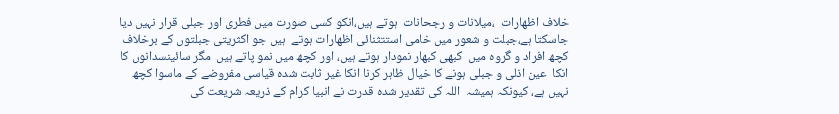خلاف اظھارات  ،میلانات و رجحانات  ہوتے ہیں،انکو کسی صورت میں فطری اور جبلی قرار نہیں دیا جاسکتا ہے،جبلت و شعور میں خامی استتثنائی اظھارات ہوتے  ہیں جو اکثریتی جبلتوں کے برخلاف کچھ افراد و گروہ میں  کبھی کبھار نمودار ہوتے ہیں، اور کچھ میں نمو پاتے ہیں  مگر سائینسدانوں کا انکا  عین اذلی و جبلی ہونے کا خیال ظاہر کرنا انکا غیر ثابت شدہ قیاسی مفروضے کے ماسوا کچھ نہیں ہے، کیونکہ ہمیشہ  اللہ کی تقدیر شدہ قدرت نے انبیا کرام کے ذریعہ شریعت کی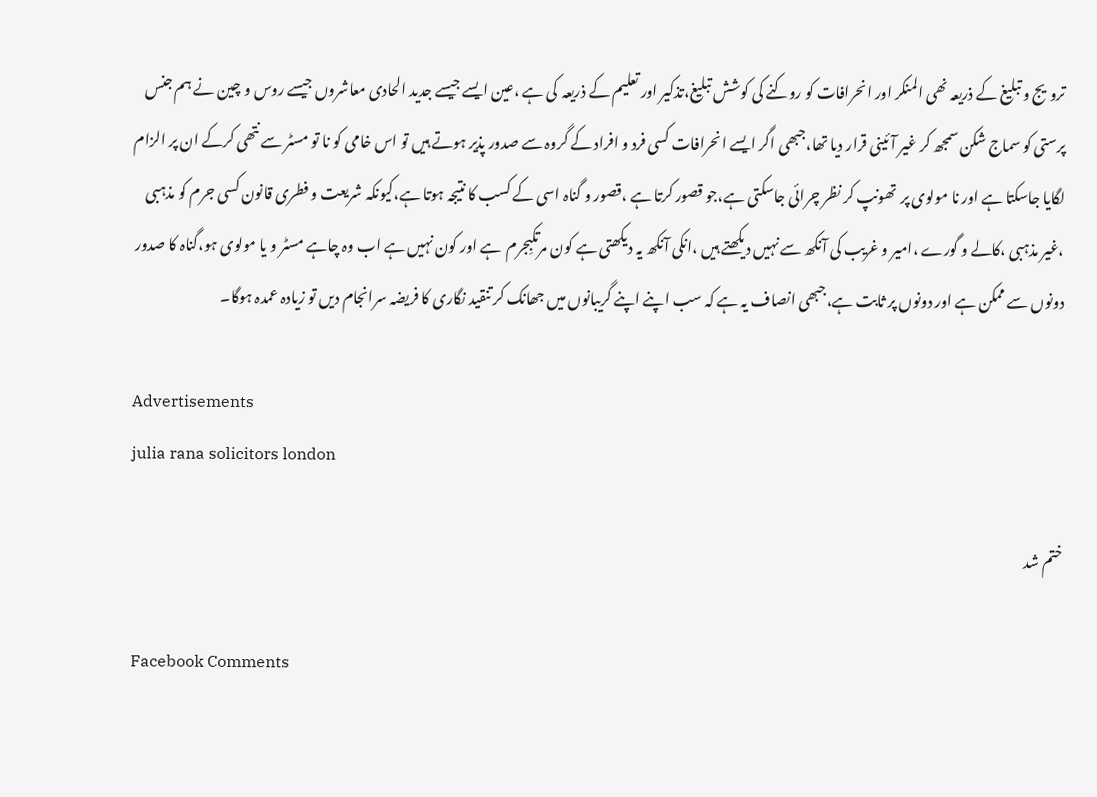ترویج و تبلیغ کے ذریعہ نھی المنکر اور انحرافات کو روکنے کی کوشش تبلیغ،تذکیر اور تعلیم کے ذریعہ  کی ہے ،عین ایسے جیسے جدید الحادی معاشروں جیسے روس و چین نے ہم جنس پرستی کو سماج شکن سمجھ کر غیر آئینی قرار دیا تھا،جبھی اگر ایسے انحرافات کسی فرد و افراد کے گروہ سے صدور پذیر ہوتے ہیں تو اس خامی کو نا تو مسٹر سے نتھی کرکے ان پر الزام لگایا جاسکتا ہے اور نا مولوی پر  تھونپ کر نظر چرائی جاسکتی ہے،جو قصور کرتا ہے ،قصور و گناہ اسی کے کسب کا نتیجہ ہوتا ہے،کیونکہ شریعت و فطری قانون کسی جرم کو مذہبی ،غیر مذہبی ،کالے و گورے ،امیر و غریب کی آنکھ سے نہیں دیکھتے ہیں ،انکی آنکھ یہ دیکھتی ہے کون مرتکبِجرم  ہے اور کون نہیں ہے اب وہ چاہے مسٹر و یا مولوی ہو،گناہ کا صدور دونوں سے ممکن ہے اور دونوں پر ثابت ہے،جبھی انصاف یہ ہے کہ سب اپنے اپنے گریبانوں میں جھانک کر تنقید نگاری کا فریضہ سرانجام دیں تو زیادہ عمدہ ہوگا۔

Advertisements
julia rana solicitors london

ختم شد

Facebook Comments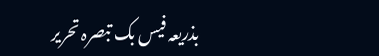بذریعہ فیس بک تبصرہ تحریر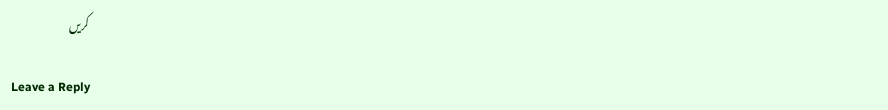کریں

Leave a Reply